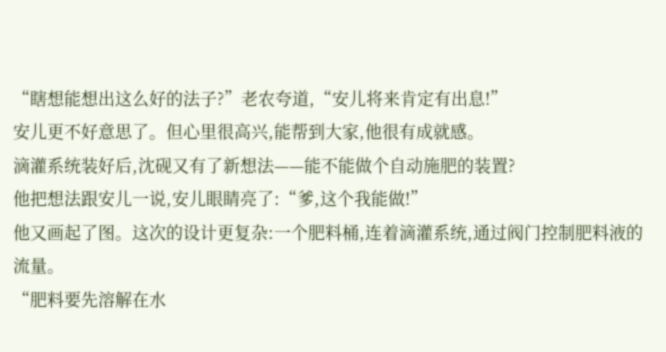“瞎想能想出这么好的法子?”老农夸道,“安儿将来肯定有出息!”
安儿更不好意思了。但心里很高兴,能帮到大家,他很有成就感。
滴灌系统装好后,沈砚又有了新想法——能不能做个自动施肥的装置?
他把想法跟安儿一说,安儿眼睛亮了:“爹,这个我能做!”
他又画起了图。这次的设计更复杂:一个肥料桶,连着滴灌系统,通过阀门控制肥料液的流量。
“肥料要先溶解在水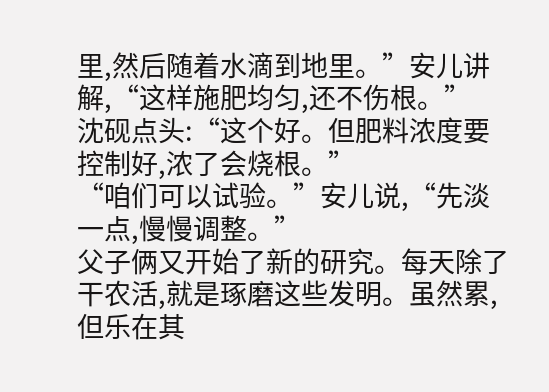里,然后随着水滴到地里。”安儿讲解,“这样施肥均匀,还不伤根。”
沈砚点头:“这个好。但肥料浓度要控制好,浓了会烧根。”
“咱们可以试验。”安儿说,“先淡一点,慢慢调整。”
父子俩又开始了新的研究。每天除了干农活,就是琢磨这些发明。虽然累,但乐在其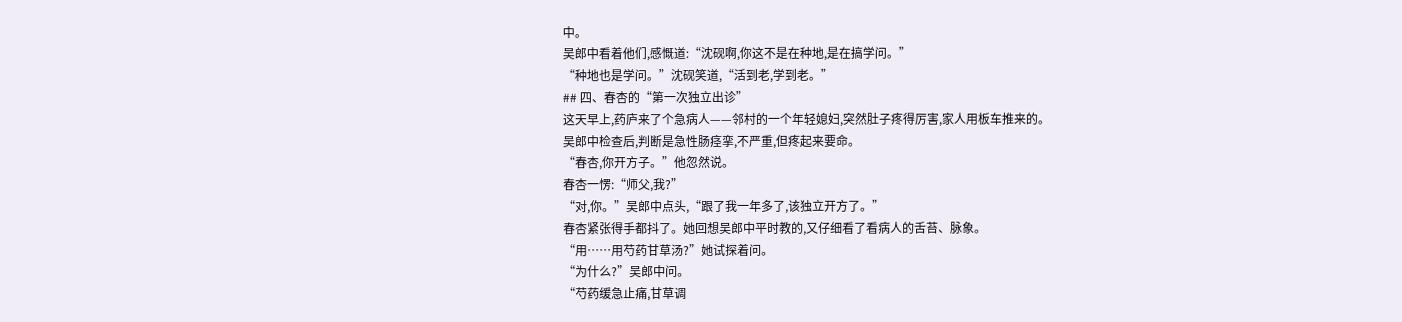中。
吴郎中看着他们,感慨道:“沈砚啊,你这不是在种地,是在搞学问。”
“种地也是学问。”沈砚笑道,“活到老,学到老。”
## 四、春杏的“第一次独立出诊”
这天早上,药庐来了个急病人——邻村的一个年轻媳妇,突然肚子疼得厉害,家人用板车推来的。
吴郎中检查后,判断是急性肠痉挛,不严重,但疼起来要命。
“春杏,你开方子。”他忽然说。
春杏一愣:“师父,我?”
“对,你。”吴郎中点头,“跟了我一年多了,该独立开方了。”
春杏紧张得手都抖了。她回想吴郎中平时教的,又仔细看了看病人的舌苔、脉象。
“用……用芍药甘草汤?”她试探着问。
“为什么?”吴郎中问。
“芍药缓急止痛,甘草调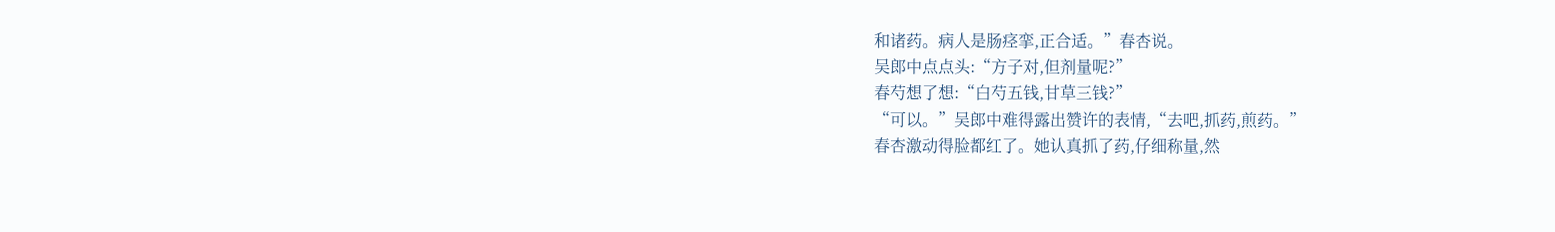和诸药。病人是肠痉挛,正合适。”春杏说。
吴郎中点点头:“方子对,但剂量呢?”
春芍想了想:“白芍五钱,甘草三钱?”
“可以。”吴郎中难得露出赞许的表情,“去吧,抓药,煎药。”
春杏激动得脸都红了。她认真抓了药,仔细称量,然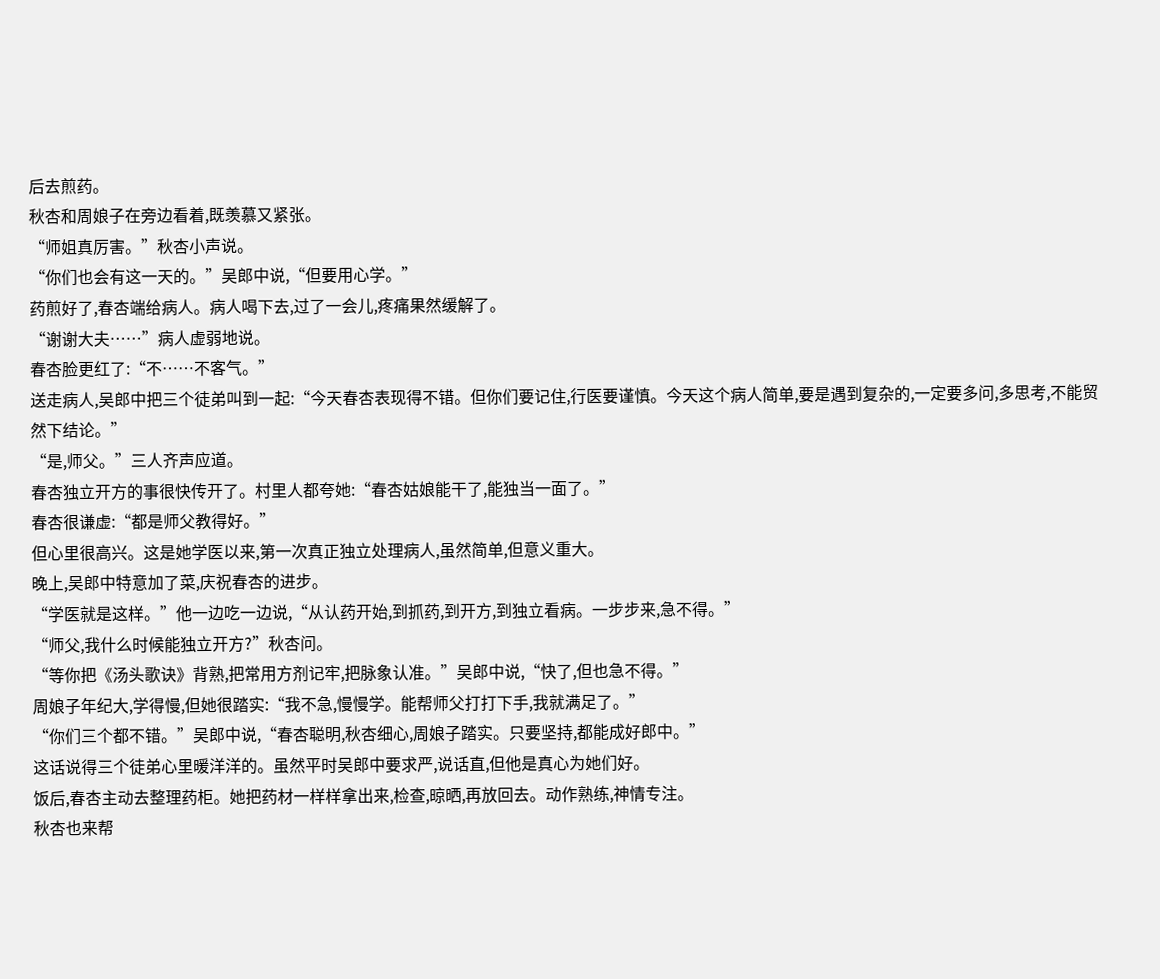后去煎药。
秋杏和周娘子在旁边看着,既羡慕又紧张。
“师姐真厉害。”秋杏小声说。
“你们也会有这一天的。”吴郎中说,“但要用心学。”
药煎好了,春杏端给病人。病人喝下去,过了一会儿,疼痛果然缓解了。
“谢谢大夫……”病人虚弱地说。
春杏脸更红了:“不……不客气。”
送走病人,吴郎中把三个徒弟叫到一起:“今天春杏表现得不错。但你们要记住,行医要谨慎。今天这个病人简单,要是遇到复杂的,一定要多问,多思考,不能贸然下结论。”
“是,师父。”三人齐声应道。
春杏独立开方的事很快传开了。村里人都夸她:“春杏姑娘能干了,能独当一面了。”
春杏很谦虚:“都是师父教得好。”
但心里很高兴。这是她学医以来,第一次真正独立处理病人,虽然简单,但意义重大。
晚上,吴郎中特意加了菜,庆祝春杏的进步。
“学医就是这样。”他一边吃一边说,“从认药开始,到抓药,到开方,到独立看病。一步步来,急不得。”
“师父,我什么时候能独立开方?”秋杏问。
“等你把《汤头歌诀》背熟,把常用方剂记牢,把脉象认准。”吴郎中说,“快了,但也急不得。”
周娘子年纪大,学得慢,但她很踏实:“我不急,慢慢学。能帮师父打打下手,我就满足了。”
“你们三个都不错。”吴郎中说,“春杏聪明,秋杏细心,周娘子踏实。只要坚持,都能成好郎中。”
这话说得三个徒弟心里暖洋洋的。虽然平时吴郎中要求严,说话直,但他是真心为她们好。
饭后,春杏主动去整理药柜。她把药材一样样拿出来,检查,晾晒,再放回去。动作熟练,神情专注。
秋杏也来帮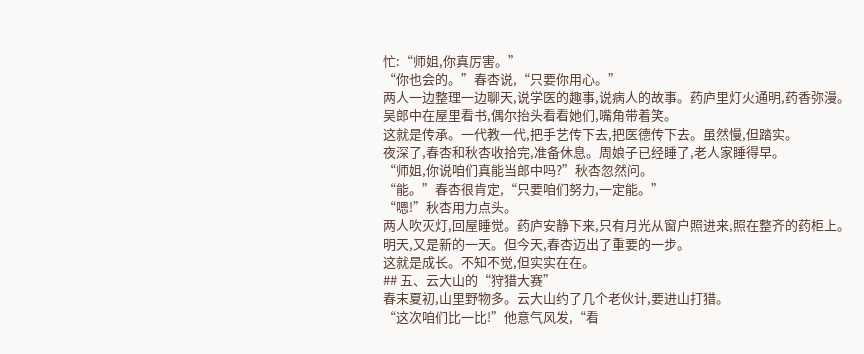忙:“师姐,你真厉害。”
“你也会的。”春杏说,“只要你用心。”
两人一边整理一边聊天,说学医的趣事,说病人的故事。药庐里灯火通明,药香弥漫。
吴郎中在屋里看书,偶尔抬头看看她们,嘴角带着笑。
这就是传承。一代教一代,把手艺传下去,把医德传下去。虽然慢,但踏实。
夜深了,春杏和秋杏收拾完,准备休息。周娘子已经睡了,老人家睡得早。
“师姐,你说咱们真能当郎中吗?”秋杏忽然问。
“能。”春杏很肯定,“只要咱们努力,一定能。”
“嗯!”秋杏用力点头。
两人吹灭灯,回屋睡觉。药庐安静下来,只有月光从窗户照进来,照在整齐的药柜上。
明天,又是新的一天。但今天,春杏迈出了重要的一步。
这就是成长。不知不觉,但实实在在。
## 五、云大山的“狩猎大赛”
春末夏初,山里野物多。云大山约了几个老伙计,要进山打猎。
“这次咱们比一比!”他意气风发,“看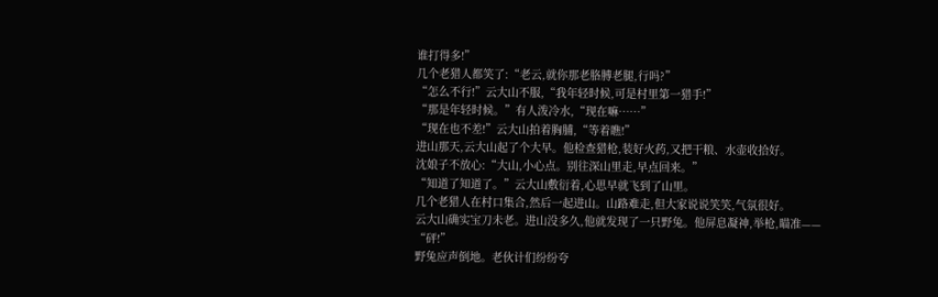谁打得多!”
几个老猎人都笑了:“老云,就你那老胳膊老腿,行吗?”
“怎么不行!”云大山不服,“我年轻时候,可是村里第一猎手!”
“那是年轻时候。”有人泼冷水,“现在嘛……”
“现在也不差!”云大山拍着胸脯,“等着瞧!”
进山那天,云大山起了个大早。他检查猎枪,装好火药,又把干粮、水壶收拾好。
沈娘子不放心:“大山,小心点。别往深山里走,早点回来。”
“知道了知道了。”云大山敷衍着,心思早就飞到了山里。
几个老猎人在村口集合,然后一起进山。山路难走,但大家说说笑笑,气氛很好。
云大山确实宝刀未老。进山没多久,他就发现了一只野兔。他屏息凝神,举枪,瞄准——
“砰!”
野兔应声倒地。老伙计们纷纷夸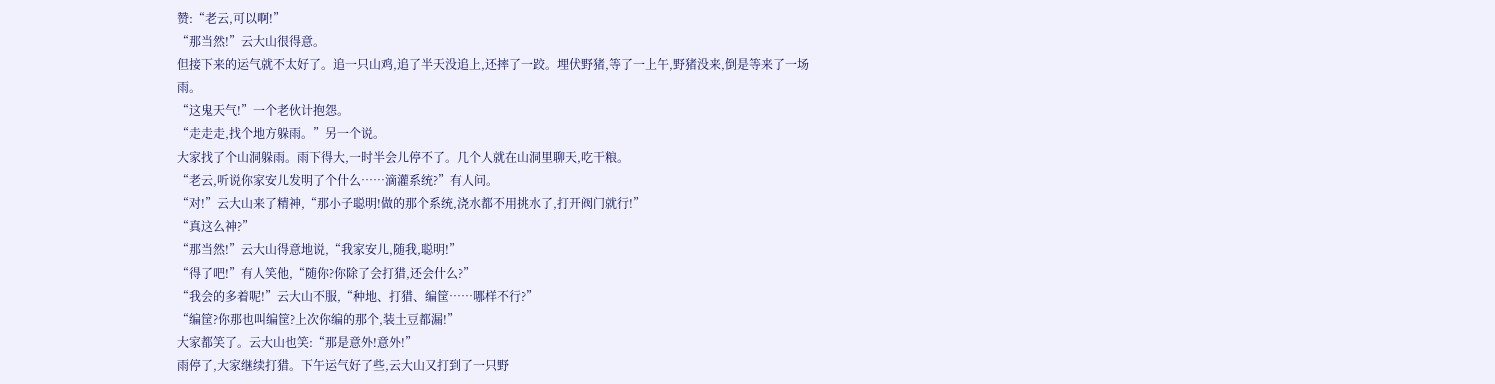赞:“老云,可以啊!”
“那当然!”云大山很得意。
但接下来的运气就不太好了。追一只山鸡,追了半天没追上,还摔了一跤。埋伏野猪,等了一上午,野猪没来,倒是等来了一场雨。
“这鬼天气!”一个老伙计抱怨。
“走走走,找个地方躲雨。”另一个说。
大家找了个山洞躲雨。雨下得大,一时半会儿停不了。几个人就在山洞里聊天,吃干粮。
“老云,听说你家安儿发明了个什么……滴灌系统?”有人问。
“对!”云大山来了精神,“那小子聪明!做的那个系统,浇水都不用挑水了,打开阀门就行!”
“真这么神?”
“那当然!”云大山得意地说,“我家安儿,随我,聪明!”
“得了吧!”有人笑他,“随你?你除了会打猎,还会什么?”
“我会的多着呢!”云大山不服,“种地、打猎、编筐……哪样不行?”
“编筐?你那也叫编筐?上次你编的那个,装土豆都漏!”
大家都笑了。云大山也笑:“那是意外!意外!”
雨停了,大家继续打猎。下午运气好了些,云大山又打到了一只野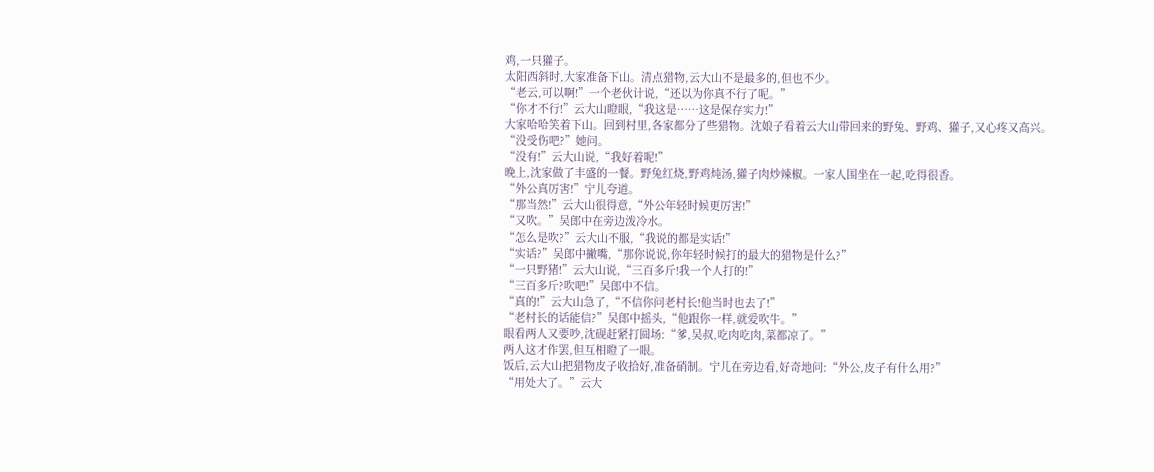鸡,一只獾子。
太阳西斜时,大家准备下山。清点猎物,云大山不是最多的,但也不少。
“老云,可以啊!”一个老伙计说,“还以为你真不行了呢。”
“你才不行!”云大山瞪眼,“我这是……这是保存实力!”
大家哈哈笑着下山。回到村里,各家都分了些猎物。沈娘子看着云大山带回来的野兔、野鸡、獾子,又心疼又高兴。
“没受伤吧?”她问。
“没有!”云大山说,“我好着呢!”
晚上,沈家做了丰盛的一餐。野兔红烧,野鸡炖汤,獾子肉炒辣椒。一家人围坐在一起,吃得很香。
“外公真厉害!”宁儿夸道。
“那当然!”云大山很得意,“外公年轻时候更厉害!”
“又吹。”吴郎中在旁边泼冷水。
“怎么是吹?”云大山不服,“我说的都是实话!”
“实话?”吴郎中撇嘴,“那你说说,你年轻时候打的最大的猎物是什么?”
“一只野猪!”云大山说,“三百多斤!我一个人打的!”
“三百多斤?吹吧!”吴郎中不信。
“真的!”云大山急了,“不信你问老村长!他当时也去了!”
“老村长的话能信?”吴郎中摇头,“他跟你一样,就爱吹牛。”
眼看两人又要吵,沈砚赶紧打圆场:“爹,吴叔,吃肉吃肉,菜都凉了。”
两人这才作罢,但互相瞪了一眼。
饭后,云大山把猎物皮子收拾好,准备硝制。宁儿在旁边看,好奇地问:“外公,皮子有什么用?”
“用处大了。”云大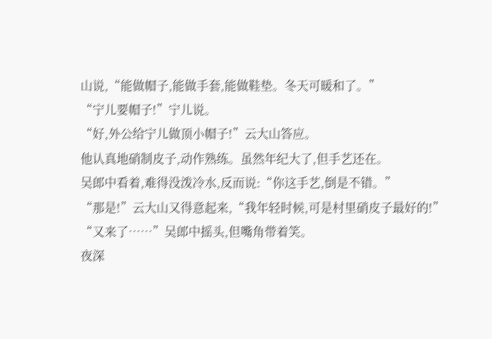山说,“能做帽子,能做手套,能做鞋垫。冬天可暖和了。”
“宁儿要帽子!”宁儿说。
“好,外公给宁儿做顶小帽子!”云大山答应。
他认真地硝制皮子,动作熟练。虽然年纪大了,但手艺还在。
吴郎中看着,难得没泼冷水,反而说:“你这手艺,倒是不错。”
“那是!”云大山又得意起来,“我年轻时候,可是村里硝皮子最好的!”
“又来了……”吴郎中摇头,但嘴角带着笑。
夜深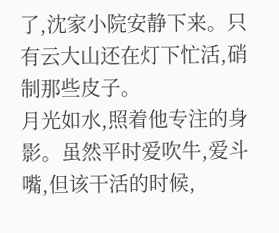了,沈家小院安静下来。只有云大山还在灯下忙活,硝制那些皮子。
月光如水,照着他专注的身影。虽然平时爱吹牛,爱斗嘴,但该干活的时候,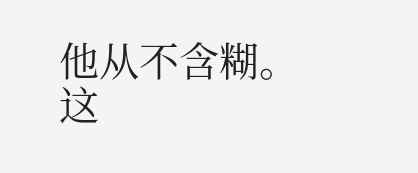他从不含糊。
这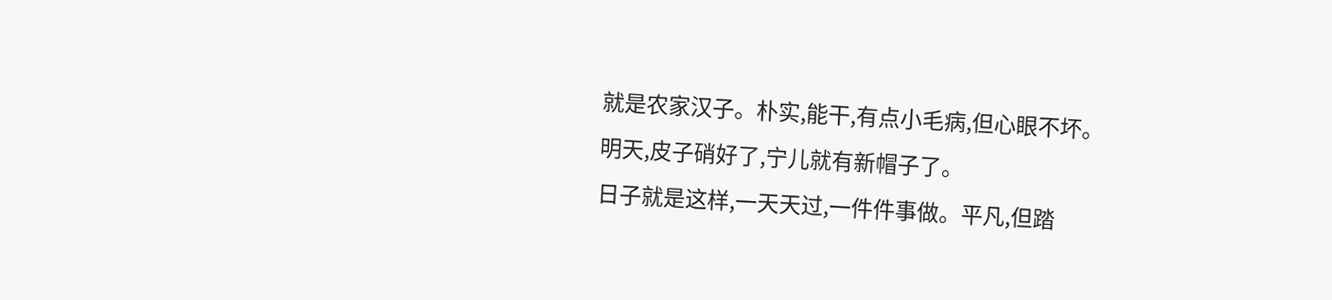就是农家汉子。朴实,能干,有点小毛病,但心眼不坏。
明天,皮子硝好了,宁儿就有新帽子了。
日子就是这样,一天天过,一件件事做。平凡,但踏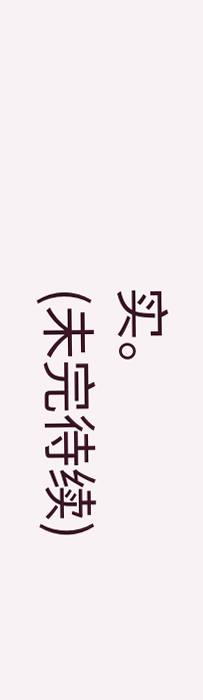实。
(未完待续)